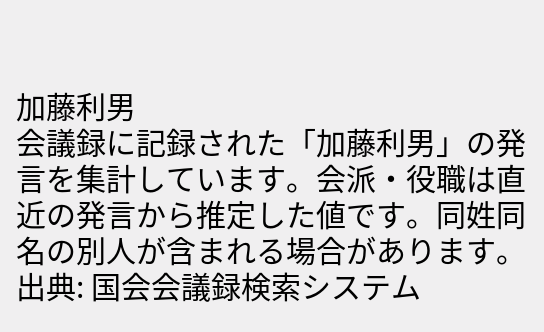加藤利男
会議録に記録された「加藤利男」の発言を集計しています。会派・役職は直近の発言から推定した値です。同姓同名の別人が含まれる場合があります。
出典: 国会会議録検索システム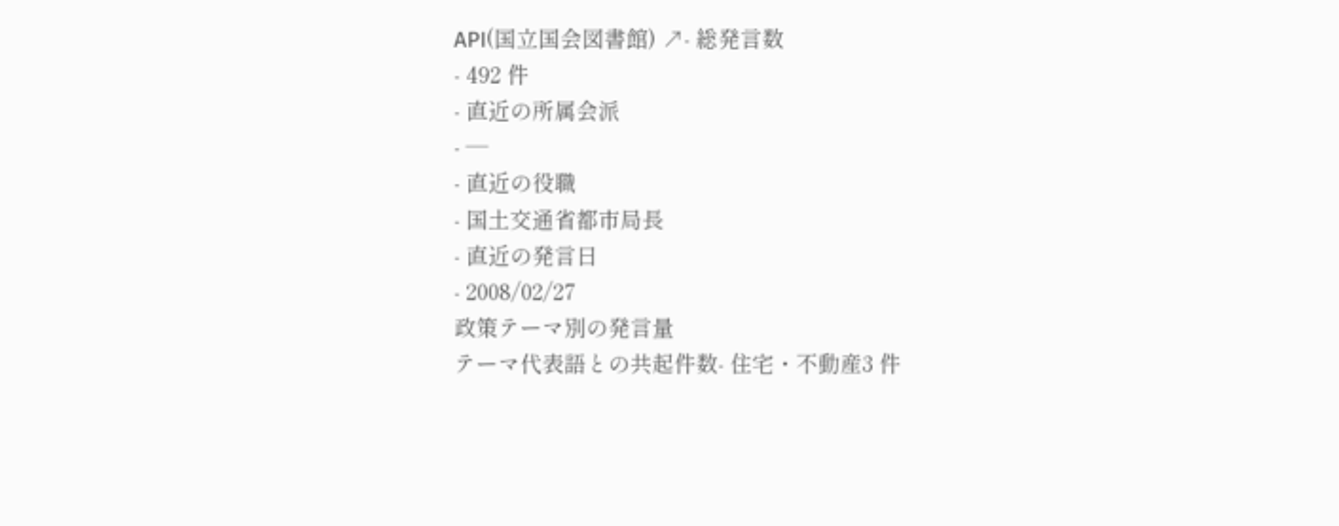API(国立国会図書館) ↗- 総発言数
- 492 件
- 直近の所属会派
- —
- 直近の役職
- 国土交通省都市局長
- 直近の発言日
- 2008/02/27
政策テーマ別の発言量
テーマ代表語との共起件数- 住宅・不動産3 件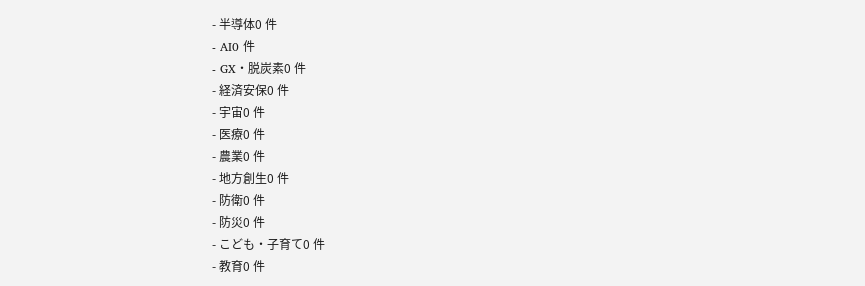- 半導体0 件
- AI0 件
- GX・脱炭素0 件
- 経済安保0 件
- 宇宙0 件
- 医療0 件
- 農業0 件
- 地方創生0 件
- 防衛0 件
- 防災0 件
- こども・子育て0 件
- 教育0 件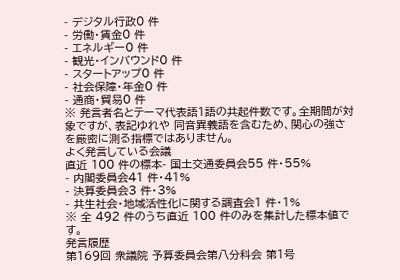- デジタル行政0 件
- 労働・賃金0 件
- エネルギー0 件
- 観光・インバウンド0 件
- スタートアップ0 件
- 社会保障・年金0 件
- 通商・貿易0 件
※ 発言者名とテーマ代表語1語の共起件数です。全期間が対象ですが、表記ゆれや 同音異義語を含むため、関心の強さを厳密に測る指標ではありません。
よく発言している会議
直近 100 件の標本- 国土交通委員会55 件・55%
- 内閣委員会41 件・41%
- 決算委員会3 件・3%
- 共生社会・地域活性化に関する調査会1 件・1%
※ 全 492 件のうち直近 100 件のみを集計した標本値です。
発言履歴
第169回 衆議院 予算委員会第八分科会 第1号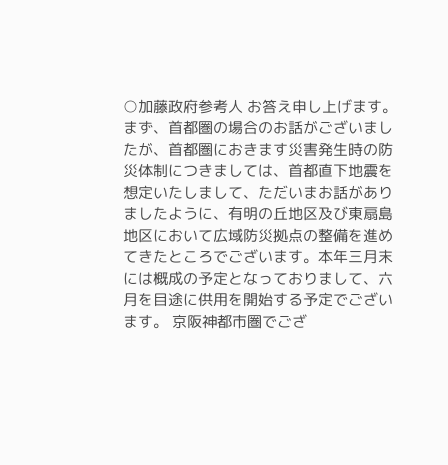○加藤政府参考人 お答え申し上げます。 まず、首都圏の場合のお話がございましたが、首都圏におきます災害発生時の防災体制につきましては、首都直下地震を想定いたしまして、ただいまお話がありましたように、有明の丘地区及び東扇島地区において広域防災拠点の整備を進めてきたところでございます。本年三月末には概成の予定となっておりまして、六月を目途に供用を開始する予定でございます。 京阪神都市圏でござ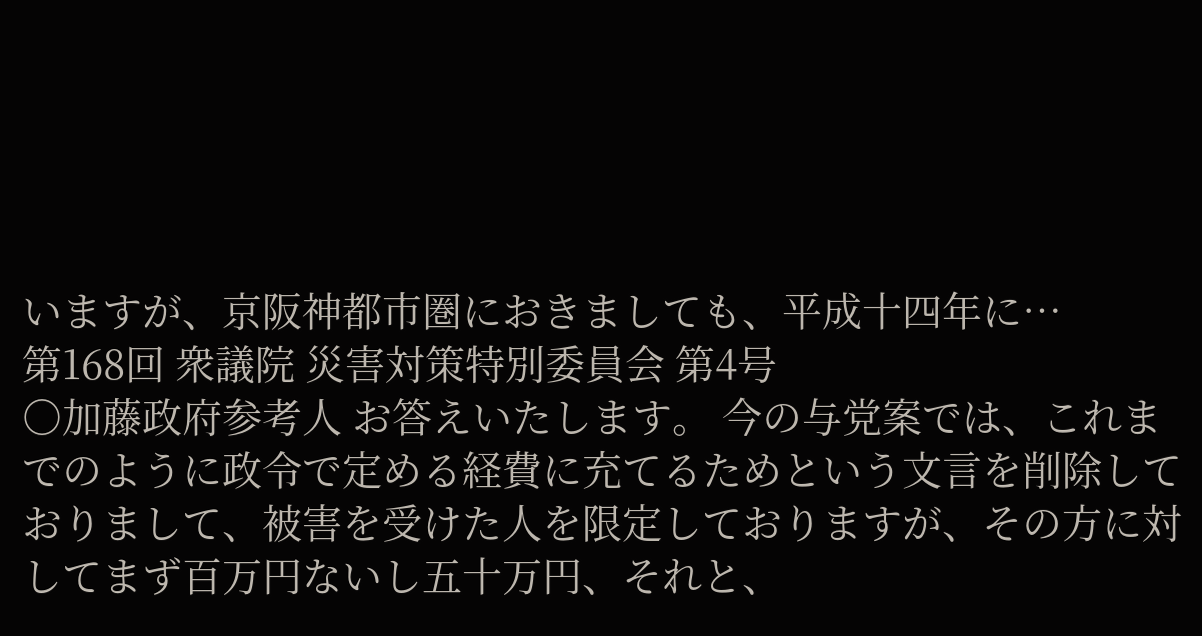いますが、京阪神都市圏におきましても、平成十四年に…
第168回 衆議院 災害対策特別委員会 第4号
○加藤政府参考人 お答えいたします。 今の与党案では、これまでのように政令で定める経費に充てるためという文言を削除しておりまして、被害を受けた人を限定しておりますが、その方に対してまず百万円ないし五十万円、それと、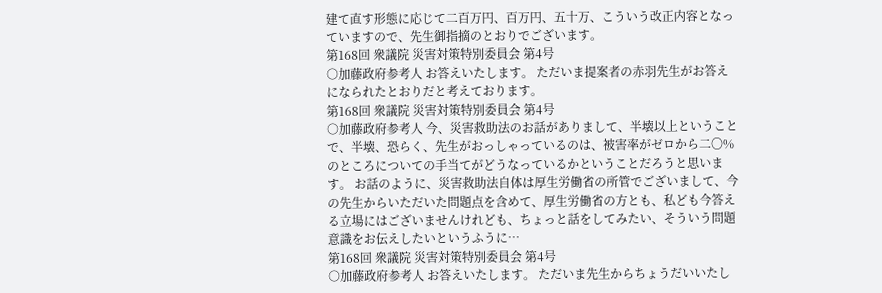建て直す形態に応じて二百万円、百万円、五十万、こういう改正内容となっていますので、先生御指摘のとおりでございます。
第168回 衆議院 災害対策特別委員会 第4号
○加藤政府参考人 お答えいたします。 ただいま提案者の赤羽先生がお答えになられたとおりだと考えております。
第168回 衆議院 災害対策特別委員会 第4号
○加藤政府参考人 今、災害救助法のお話がありまして、半壊以上ということで、半壊、恐らく、先生がおっしゃっているのは、被害率がゼロから二〇%のところについての手当てがどうなっているかということだろうと思います。 お話のように、災害救助法自体は厚生労働省の所管でございまして、今の先生からいただいた問題点を含めて、厚生労働省の方とも、私ども今答える立場にはございませんけれども、ちょっと話をしてみたい、そういう問題意識をお伝えしたいというふうに…
第168回 衆議院 災害対策特別委員会 第4号
○加藤政府参考人 お答えいたします。 ただいま先生からちょうだいいたし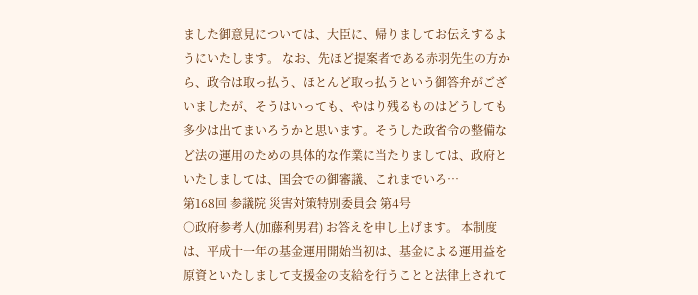ました御意見については、大臣に、帰りましてお伝えするようにいたします。 なお、先ほど提案者である赤羽先生の方から、政令は取っ払う、ほとんど取っ払うという御答弁がございましたが、そうはいっても、やはり残るものはどうしても多少は出てまいろうかと思います。そうした政省令の整備など法の運用のための具体的な作業に当たりましては、政府といたしましては、国会での御審議、これまでいろ…
第168回 参議院 災害対策特別委員会 第4号
○政府参考人(加藤利男君) お答えを申し上げます。 本制度は、平成十一年の基金運用開始当初は、基金による運用益を原資といたしまして支援金の支給を行うことと法律上されて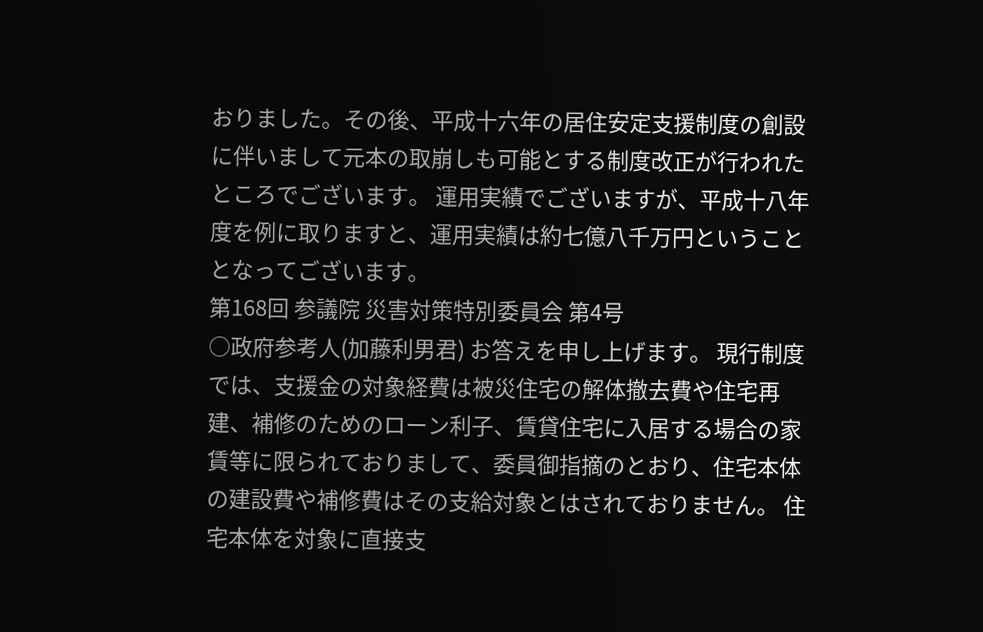おりました。その後、平成十六年の居住安定支援制度の創設に伴いまして元本の取崩しも可能とする制度改正が行われたところでございます。 運用実績でございますが、平成十八年度を例に取りますと、運用実績は約七億八千万円ということとなってございます。
第168回 参議院 災害対策特別委員会 第4号
○政府参考人(加藤利男君) お答えを申し上げます。 現行制度では、支援金の対象経費は被災住宅の解体撤去費や住宅再建、補修のためのローン利子、賃貸住宅に入居する場合の家賃等に限られておりまして、委員御指摘のとおり、住宅本体の建設費や補修費はその支給対象とはされておりません。 住宅本体を対象に直接支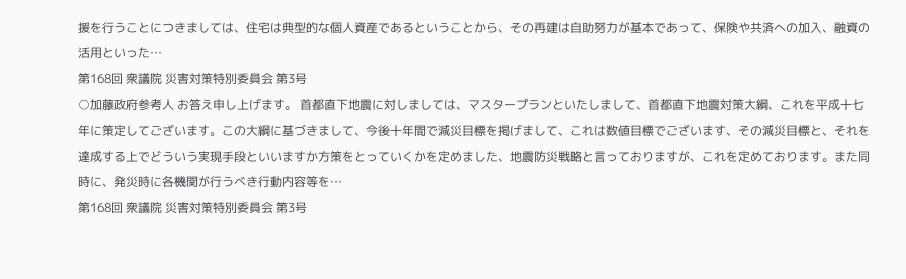援を行うことにつきましては、住宅は典型的な個人資産であるということから、その再建は自助努力が基本であって、保険や共済への加入、融資の活用といった…
第168回 衆議院 災害対策特別委員会 第3号
○加藤政府参考人 お答え申し上げます。 首都直下地震に対しましては、マスタープランといたしまして、首都直下地震対策大綱、これを平成十七年に策定してございます。この大綱に基づきまして、今後十年間で減災目標を掲げまして、これは数値目標でございます、その減災目標と、それを達成する上でどういう実現手段といいますか方策をとっていくかを定めました、地震防災戦略と言っておりますが、これを定めております。また同時に、発災時に各機関が行うべき行動内容等を…
第168回 衆議院 災害対策特別委員会 第3号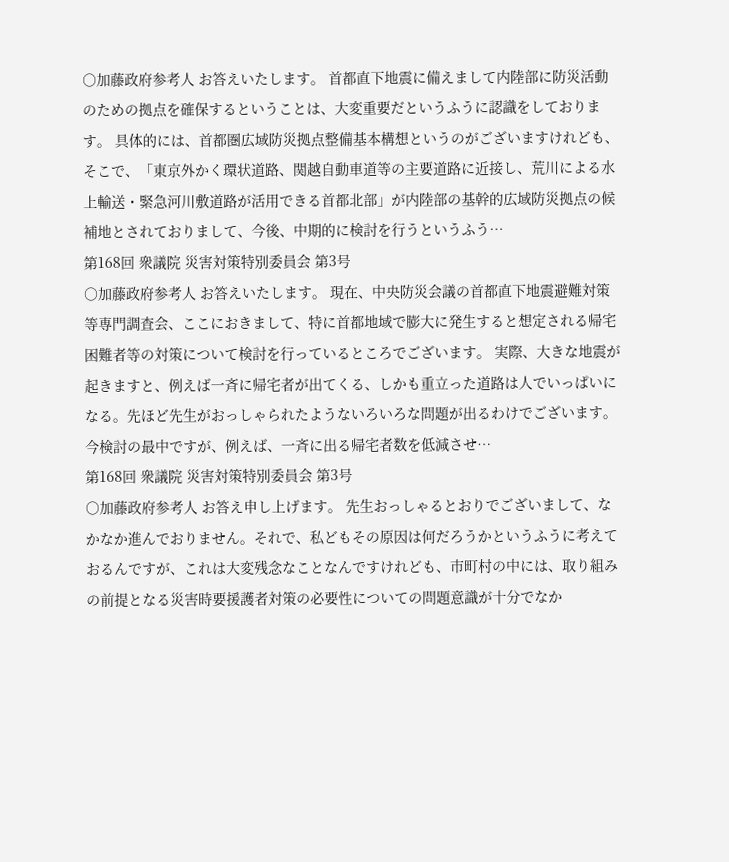○加藤政府参考人 お答えいたします。 首都直下地震に備えまして内陸部に防災活動のための拠点を確保するということは、大変重要だというふうに認識をしております。 具体的には、首都圏広域防災拠点整備基本構想というのがございますけれども、そこで、「東京外かく環状道路、関越自動車道等の主要道路に近接し、荒川による水上輸送・緊急河川敷道路が活用できる首都北部」が内陸部の基幹的広域防災拠点の候補地とされておりまして、今後、中期的に検討を行うというふう…
第168回 衆議院 災害対策特別委員会 第3号
○加藤政府参考人 お答えいたします。 現在、中央防災会議の首都直下地震避難対策等専門調査会、ここにおきまして、特に首都地域で膨大に発生すると想定される帰宅困難者等の対策について検討を行っているところでございます。 実際、大きな地震が起きますと、例えば一斉に帰宅者が出てくる、しかも重立った道路は人でいっぱいになる。先ほど先生がおっしゃられたようないろいろな問題が出るわけでございます。今検討の最中ですが、例えば、一斉に出る帰宅者数を低減させ…
第168回 衆議院 災害対策特別委員会 第3号
○加藤政府参考人 お答え申し上げます。 先生おっしゃるとおりでございまして、なかなか進んでおりません。それで、私どもその原因は何だろうかというふうに考えておるんですが、これは大変残念なことなんですけれども、市町村の中には、取り組みの前提となる災害時要援護者対策の必要性についての問題意識が十分でなか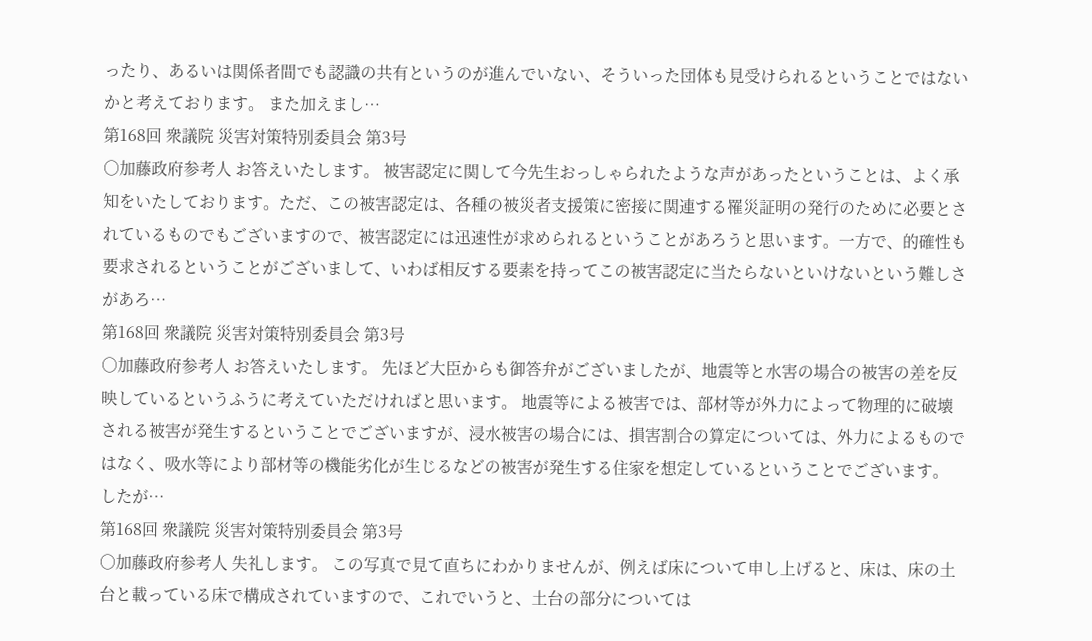ったり、あるいは関係者間でも認識の共有というのが進んでいない、そういった団体も見受けられるということではないかと考えております。 また加えまし…
第168回 衆議院 災害対策特別委員会 第3号
○加藤政府参考人 お答えいたします。 被害認定に関して今先生おっしゃられたような声があったということは、よく承知をいたしております。ただ、この被害認定は、各種の被災者支援策に密接に関連する罹災証明の発行のために必要とされているものでもございますので、被害認定には迅速性が求められるということがあろうと思います。一方で、的確性も要求されるということがございまして、いわば相反する要素を持ってこの被害認定に当たらないといけないという難しさがあろ…
第168回 衆議院 災害対策特別委員会 第3号
○加藤政府参考人 お答えいたします。 先ほど大臣からも御答弁がございましたが、地震等と水害の場合の被害の差を反映しているというふうに考えていただければと思います。 地震等による被害では、部材等が外力によって物理的に破壊される被害が発生するということでございますが、浸水被害の場合には、損害割合の算定については、外力によるものではなく、吸水等により部材等の機能劣化が生じるなどの被害が発生する住家を想定しているということでございます。 したが…
第168回 衆議院 災害対策特別委員会 第3号
○加藤政府参考人 失礼します。 この写真で見て直ちにわかりませんが、例えば床について申し上げると、床は、床の土台と載っている床で構成されていますので、これでいうと、土台の部分については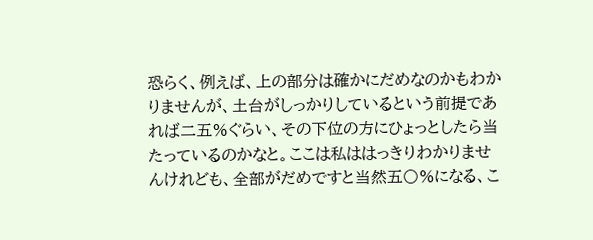恐らく、例えば、上の部分は確かにだめなのかもわかりませんが、土台がしっかりしているという前提であれば二五%ぐらい、その下位の方にひょっとしたら当たっているのかなと。ここは私ははっきりわかりませんけれども、全部がだめですと当然五〇%になる、こ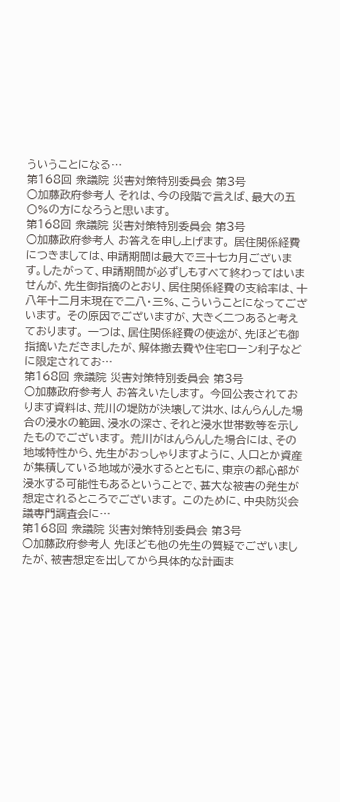ういうことになる…
第168回 衆議院 災害対策特別委員会 第3号
○加藤政府参考人 それは、今の段階で言えば、最大の五〇%の方になろうと思います。
第168回 衆議院 災害対策特別委員会 第3号
○加藤政府参考人 お答えを申し上げます。 居住関係経費につきましては、申請期間は最大で三十七カ月ございます。したがって、申請期間が必ずしもすべて終わってはいませんが、先生御指摘のとおり、居住関係経費の支給率は、十八年十二月末現在で二八・三%、こういうことになってございます。 その原因でございますが、大きく二つあると考えております。 一つは、居住関係経費の使途が、先ほども御指摘いただきましたが、解体撤去費や住宅ローン利子などに限定されてお…
第168回 衆議院 災害対策特別委員会 第3号
○加藤政府参考人 お答えいたします。 今回公表されております資料は、荒川の堤防が決壊して洪水、はんらんした場合の浸水の範囲、浸水の深さ、それと浸水世帯数等を示したものでございます。 荒川がはんらんした場合には、その地域特性から、先生がおっしゃりますように、人口とか資産が集積している地域が浸水するとともに、東京の都心部が浸水する可能性もあるということで、甚大な被害の発生が想定されるところでございます。 このために、中央防災会議専門調査会に…
第168回 衆議院 災害対策特別委員会 第3号
○加藤政府参考人 先ほども他の先生の質疑でございましたが、被害想定を出してから具体的な計画ま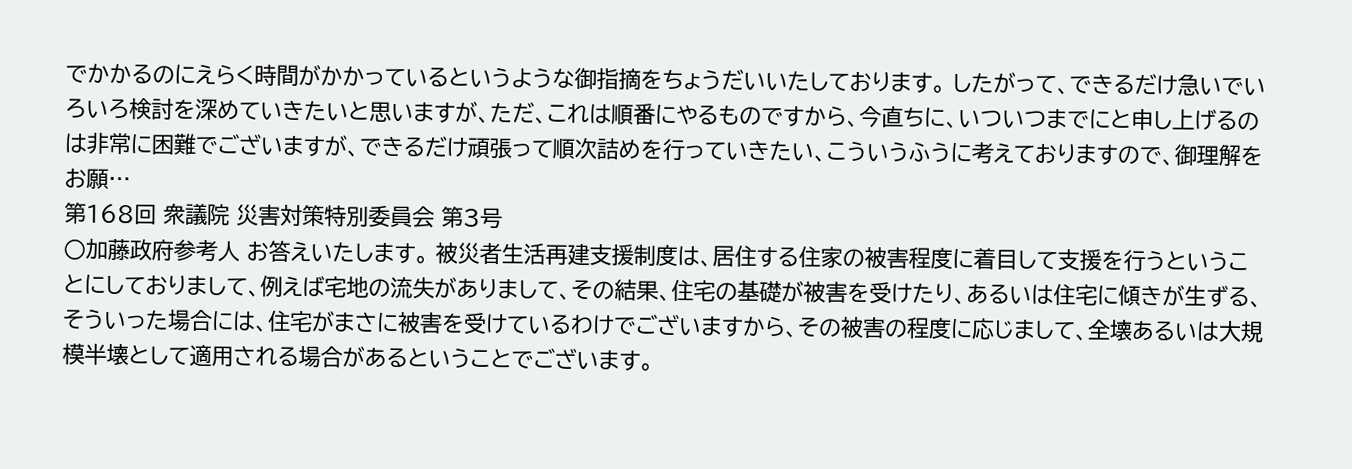でかかるのにえらく時間がかかっているというような御指摘をちょうだいいたしております。 したがって、できるだけ急いでいろいろ検討を深めていきたいと思いますが、ただ、これは順番にやるものですから、今直ちに、いついつまでにと申し上げるのは非常に困難でございますが、できるだけ頑張って順次詰めを行っていきたい、こういうふうに考えておりますので、御理解をお願…
第168回 衆議院 災害対策特別委員会 第3号
○加藤政府参考人 お答えいたします。 被災者生活再建支援制度は、居住する住家の被害程度に着目して支援を行うということにしておりまして、例えば宅地の流失がありまして、その結果、住宅の基礎が被害を受けたり、あるいは住宅に傾きが生ずる、そういった場合には、住宅がまさに被害を受けているわけでございますから、その被害の程度に応じまして、全壊あるいは大規模半壊として適用される場合があるということでございます。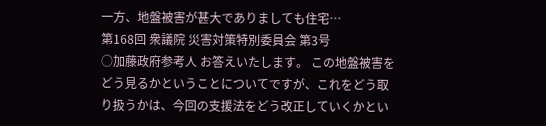一方、地盤被害が甚大でありましても住宅…
第168回 衆議院 災害対策特別委員会 第3号
○加藤政府参考人 お答えいたします。 この地盤被害をどう見るかということについてですが、これをどう取り扱うかは、今回の支援法をどう改正していくかとい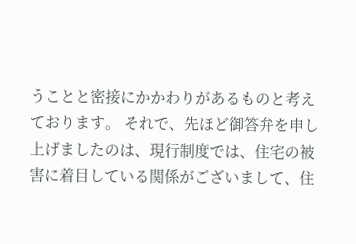うことと密接にかかわりがあるものと考えております。 それで、先ほど御答弁を申し上げましたのは、現行制度では、住宅の被害に着目している関係がございまして、住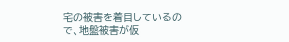宅の被害を着目しているので、地盤被害が仮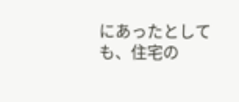にあったとしても、住宅の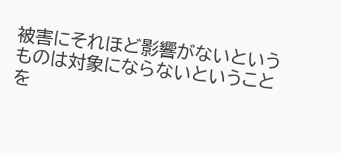被害にそれほど影響がないというものは対象にならないということを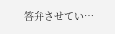答弁させてい…